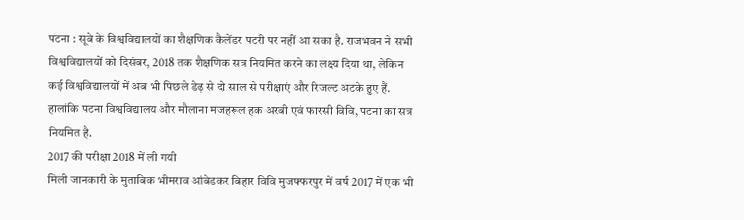पटना : सूबे के विश्वविद्यालयों का शैक्षणिक कैलेंडर पटरी पर नहीं आ सका है. राजभवन ने सभी विश्वविद्यालयों को दिसंबर, 2018 तक शैक्षणिक सत्र नियमित करने का लक्ष्य दिया था, लेकिन कई विश्वविद्यालयों में अब भी पिछले डेढ़ से दो साल से परीक्षाएं और रिजल्ट अटके हुए हैं. हालांकि पटना विश्वविद्यालय और मौलाना मजहरूल हक अरबी एवं फारसी विवि, पटना का सत्र नियमित है.
2017 की परीक्षा 2018 में ली गयी
मिली जानकारी के मुताबिक भीमराव आंबेडकर बिहार विवि मुजफ्फरपुर में वर्ष 2017 में एक भी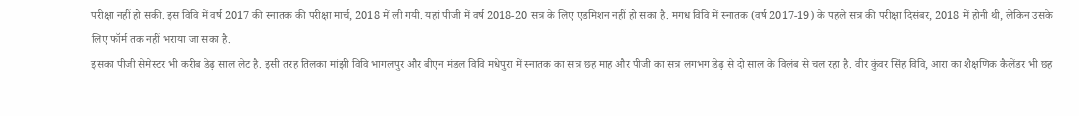परीक्षा नहीं हो सकी. इस विवि में वर्ष 2017 की स्नातक की परीक्षा मार्च, 2018 में ली गयी. यहां पीजी में वर्ष 2018-20 सत्र के लिए एडमिशन नहीं हो सका है. मगध विवि में स्नातक (वर्ष 2017-19) के पहले सत्र की परीक्षा दिसंबर, 2018 में होनी थी, लेकिन उसके लिए फॉर्म तक नहीं भराया जा सका है.
इसका पीजी सेमेस्टर भी करीब डेढ़ साल लेट है. इसी तरह तिलका मांझी विवि भागलपुर और बीएन मंडल विवि मधेपुरा में स्नातक का सत्र छह माह और पीजी का सत्र लगभग डेढ़ से दो साल के विलंब से चल रहा है. वीर कुंवर सिंह विवि, आरा का शैक्षणिक कैलेंडर भी छह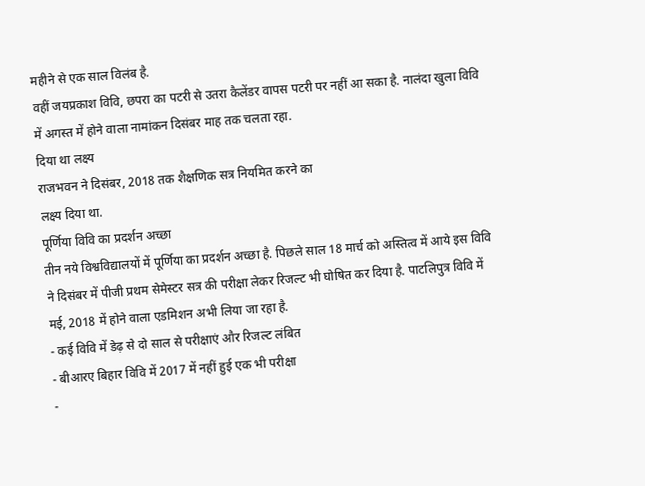महीने से एक साल विलंब है.
वहीं जयप्रकाश विवि, छपरा का पटरी से उतरा कैलेंडर वापस पटरी पर नहीं आ सका है. नालंदा खुला विवि में अगस्त में होने वाला नामांकन दिसंबर माह तक चलता रहा.
दिया था लक्ष्य
राजभवन ने दिसंबर, 2018 तक शैक्षणिक सत्र नियमित करने का
लक्ष्य दिया था.
पूर्णिया विवि का प्रदर्शन अच्छा
तीन नये विश्वविद्यालयों में पूर्णिया का प्रदर्शन अच्छा है. पिछले साल 18 मार्च को अस्तित्व में आये इस विवि ने दिसंबर में पीजी प्रथम सेमेस्टर सत्र की परीक्षा लेकर रिजल्ट भी घोषित कर दिया है. पाटलिपुत्र विवि में मई, 2018 में होने वाला एडमिशन अभी लिया जा रहा है.
- कई विवि में डेढ़ से दो साल से परीक्षाएं और रिजल्ट लंबित
- बीआरए बिहार विवि में 2017 में नहीं हुई एक भी परीक्षा
-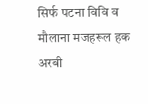सिर्फ पटना विवि व मौलाना मजहरूल हक अरबी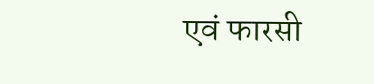एवं फारसी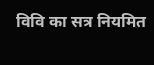विवि का सत्र नियमित